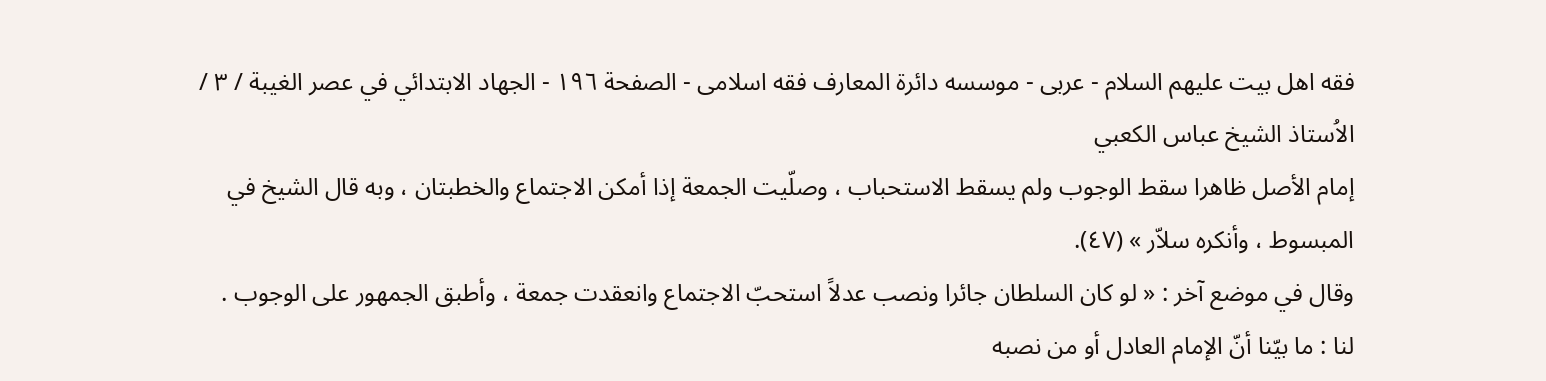فقه اهل بیت علیهم السلام - عربی - موسسه دائرة المعارف فقه اسلامی - الصفحة ١٩٦ - الجهاد الابتدائي في عصر الغيبة / ٣ / الاُستاذ الشيخ عباس الكعبي
إمام الأصل ظاهرا سقط الوجوب ولم يسقط الاستحباب ، وصلّيت الجمعة إذا أمكن الاجتماع والخطبتان ، وبه قال الشيخ في المبسوط ، وأنكره سلاّر » (٤٧).
وقال في موضع آخر : « لو كان السلطان جائرا ونصب عدلاً استحبّ الاجتماع وانعقدت جمعة ، وأطبق الجمهور على الوجوب .
لنا : ما بيّنا أنّ الإمام العادل أو من نصبه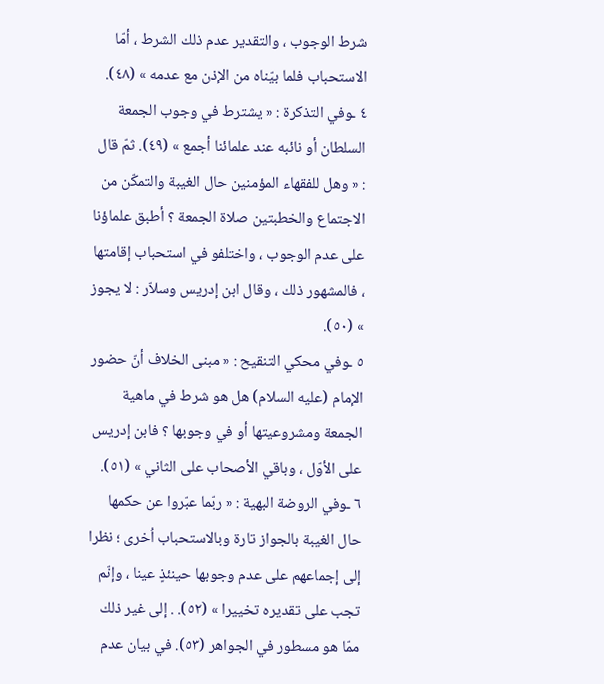شرط الوجوب ، والتقدير عدم ذلك الشرط ، أمّا الاستحباب فلما بيّناه من الإذن مع عدمه » (٤٨).
٤ ـوفي التذكرة : « يشترط في وجوب الجمعة السلطان أو نائبه عند علمائنا أجمع » (٤٩). ثمّ قال : « وهل للفقهاء المؤمنين حال الغيبة والتمكّن من الاجتماع والخطبتين صلاة الجمعة ؟ أطبق علماؤنا على عدم الوجوب ، واختلفو في استحباب إقامتها ، فالمشهور ذلك ، وقال ابن إدريس وسلاّر : لا يجوز » (٥٠).
٥ ـوفي محكي التنقيح : « مبنى الخلاف أنّ حضور الإمام (عليه السلام) هل هو شرط في ماهية الجمعة ومشروعيتها أو في وجوبها ؟ فابن إدريس على الأوّل ، وباقي الأصحاب على الثاني » (٥١).
٦ ـوفي الروضة البهية : « ربّما عبّروا عن حكمها حال الغيبة بالجواز تارة وبالاستحباب اُخرى ؛ نظرا إلى إجماعهم على عدم وجوبها حينئذٍ عينا ، وإنّم تجب على تقديره تخييرا » (٥٢). . إلى غير ذلك ممّا هو مسطور في الجواهر (٥٣). في بيان عدم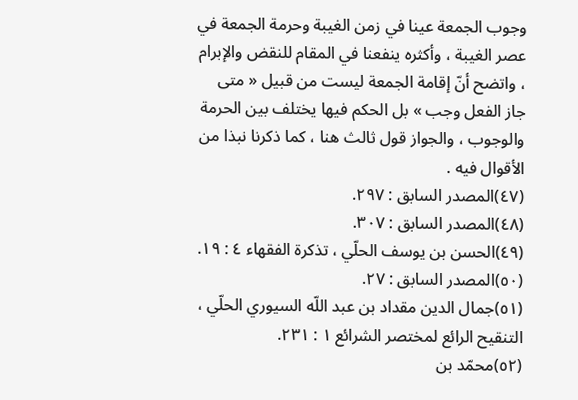وجوب الجمعة عينا في زمن الغيبة وحرمة الجمعة في عصر الغيبة ، وأكثره ينفعنا في المقام للنقض والإبرام ، واتضح أنّ إقامة الجمعة ليست من قبيل « متى جاز الفعل وجب » بل الحكم فيها يختلف بين الحرمة والوجوب ، والجواز قول ثالث هنا ، كما ذكرنا نبذا من الأقوال فيه .
(٤٧)المصدر السابق : ٢٩٧.
(٤٨)المصدر السابق : ٣٠٧.
(٤٩)الحسن بن يوسف الحلّي ، تذكرة الفقهاء ٤ : ١٩.
(٥٠)المصدر السابق : ٢٧.
(٥١)جمال الدين مقداد بن عبد اللّه السيوري الحلّي ، التنقيح الرائع لمختصر الشرائع ١ : ٢٣١.
(٥٢)محمّد بن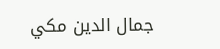جمال الدين مكي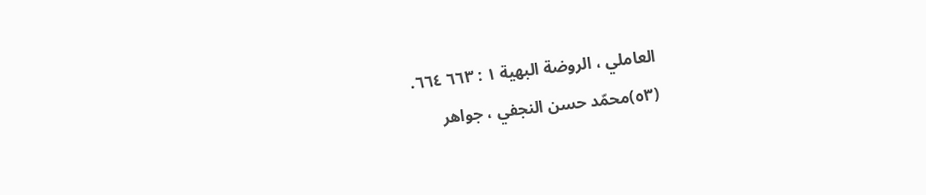العاملي ، الروضة البهية ١ : ٦٦٣ ٦٦٤.
(٥٣)محمّد حسن النجفي ، جواهر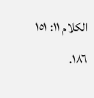الكلام ١١: ١٥١ ١٨٦.